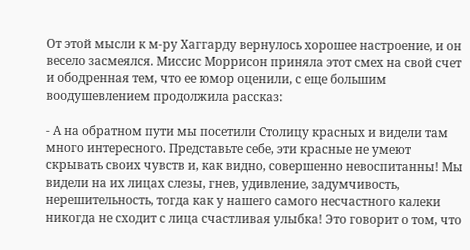От этой мысли к м-ру Хаггарду вернулось хорошее настроение, и он весело засмеялся. Миссис Моррисон приняла этот смех на свой счет и ободренная тем, что ее юмор оценили, с еще большим воодушевлением продолжила рассказ:

- А на обратном пути мы посетили Столицу красных и видели там много интересного. Представьте себе, эти красные не умеют скрывать своих чувств и, как видно, совершенно невоспитанны! Мы видели на их лицах слезы, гнев, удивление, задумчивость, нерешительность, тогда как у нашего самого несчастного калеки никогда не сходит с лица счастливая улыбка! Это говорит о том, что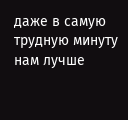даже в самую трудную минуту нам лучше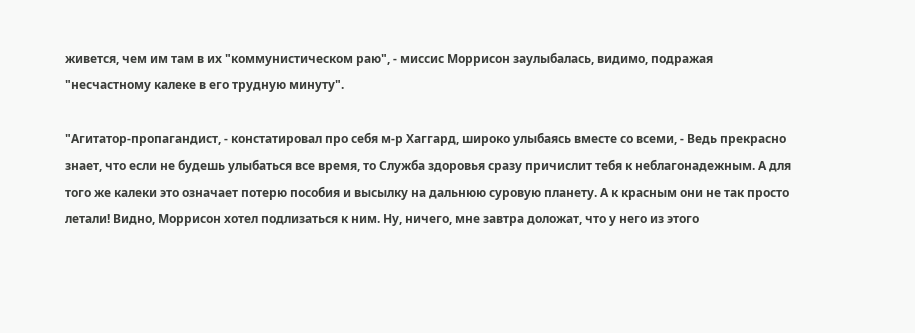живется, чем им там в их "коммунистическом раю", - миссис Моррисон заулыбалась, видимо, подражая "несчастному калеке в его трудную минуту".

"Агитатор-пропагандист, - констатировал про себя м-р Хаггард, широко улыбаясь вместе со всеми, - Ведь прекрасно знает, что если не будешь улыбаться все время, то Служба здоровья сразу причислит тебя к неблагонадежным. А для того же калеки это означает потерю пособия и высылку на дальнюю суровую планету. А к красным они не так просто летали! Видно, Моррисон хотел подлизаться к ним. Ну, ничего, мне завтра доложат, что у него из этого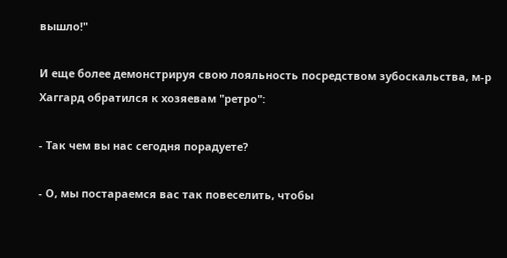вышло!"

И еще более демонстрируя свою лояльность посредством зубоскальства, м-р Хаггард обратился к хозяевам "ретро":

- Так чем вы нас сегодня порадуете?

- О, мы постараемся вас так повеселить, чтобы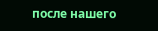после нашего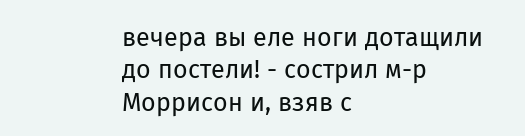вечера вы еле ноги дотащили до постели! - сострил м-р Моррисон и, взяв с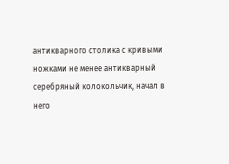антикварного столика с кривыми ножками не менее антикварный серебряный колокольчик, начал в него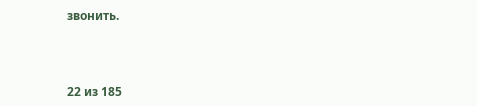звонить.



22 из 185